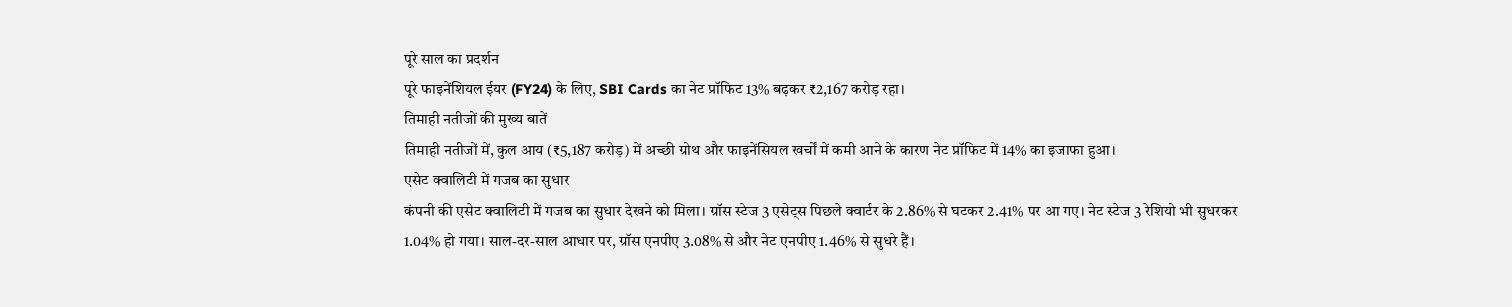पूरे साल का प्रदर्शन
पूरे फाइनेंशियल ईयर (FY24) के लिए, SBI Cards का नेट प्रॉफिट 13% बढ़कर ₹2,167 करोड़ रहा।
तिमाही नतीजों की मुख्य बातें
तिमाही नतीजों में, कुल आय (₹5,187 करोड़) में अच्छी ग्रोथ और फाइनेंसियल खर्चों में कमी आने के कारण नेट प्रॉफिट में 14% का इजाफा हुआ।
एसेट क्वालिटी में गजब का सुधार
कंपनी की एसेट क्वालिटी में गजब का सुधार देखने को मिला। ग्रॉस स्टेज 3 एसेट्स पिछले क्वार्टर के 2.86% से घटकर 2.41% पर आ गए। नेट स्टेज 3 रेशियो भी सुधरकर 1.04% हो गया। साल-दर-साल आधार पर, ग्रॉस एनपीए 3.08% से और नेट एनपीए 1.46% से सुधरे हैं।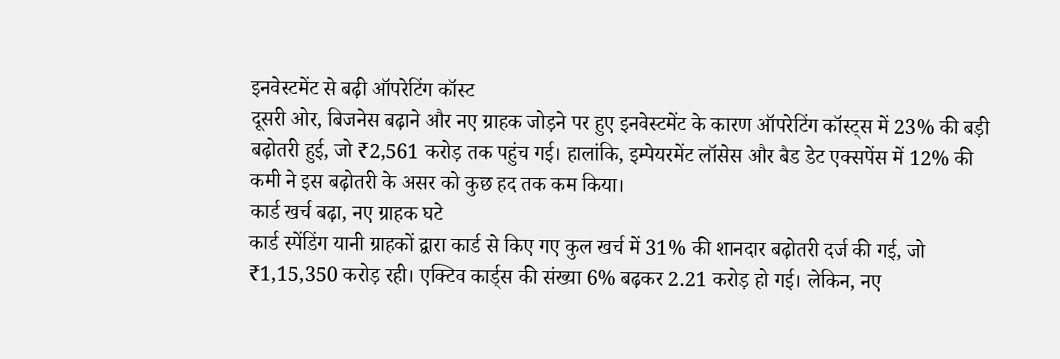इनवेस्टमेंट से बढ़ी ऑपरेटिंग कॉस्ट
दूसरी ओर, बिजनेस बढ़ाने और नए ग्राहक जोड़ने पर हुए इनवेस्टमेंट के कारण ऑपरेटिंग कॉस्ट्स में 23% की बड़ी बढ़ोतरी हुई, जो ₹2,561 करोड़ तक पहुंच गई। हालांकि, इम्पेयरमेंट लॉसेस और बैड डेट एक्सपेंस में 12% की कमी ने इस बढ़ोतरी के असर को कुछ हद तक कम किया।
कार्ड खर्च बढ़ा, नए ग्राहक घटे
कार्ड स्पेंडिंग यानी ग्राहकों द्वारा कार्ड से किए गए कुल खर्च में 31% की शानदार बढ़ोतरी दर्ज की गई, जो ₹1,15,350 करोड़ रही। एक्टिव कार्ड्स की संख्या 6% बढ़कर 2.21 करोड़ हो गई। लेकिन, नए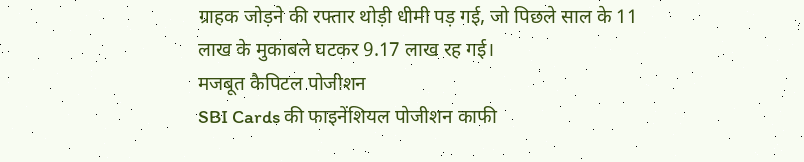ग्राहक जोड़ने की रफ्तार थोड़ी धीमी पड़ गई, जो पिछले साल के 11 लाख के मुकाबले घटकर 9.17 लाख रह गई।
मजबूत कैपिटल पोजीशन
SBI Cards की फाइनेंशियल पोजीशन काफी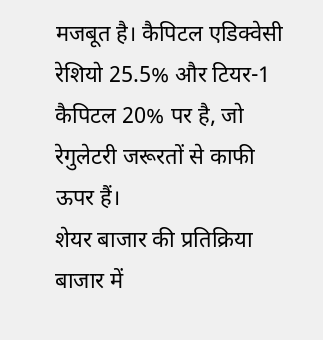मजबूत है। कैपिटल एडिक्वेसी रेशियो 25.5% और टियर-1 कैपिटल 20% पर है, जो रेगुलेटरी जरूरतों से काफी ऊपर हैं।
शेयर बाजार की प्रतिक्रिया
बाजार में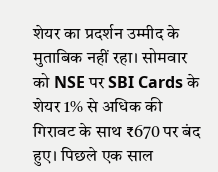शेयर का प्रदर्शन उम्मीद के मुताबिक नहीं रहा। सोमवार को NSE पर SBI Cards के शेयर 1% से अधिक की गिरावट के साथ ₹670 पर बंद हुए। पिछले एक साल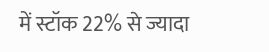में स्टॉक 22% से ज्यादा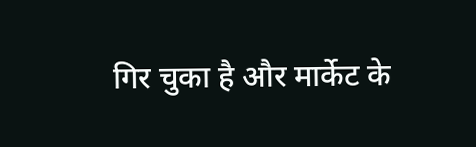गिर चुका है और मार्केट के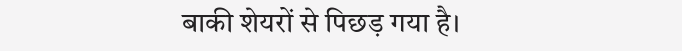बाकी शेयरों से पिछड़ गया है।